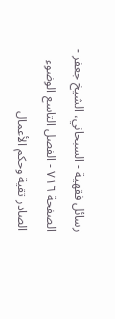رسائل فقهية - السبحاني، الشيخ جعفر - الصفحة ٧١٦ - الفصل التاسع الوضوء الصادر تقية وحكم الأعمال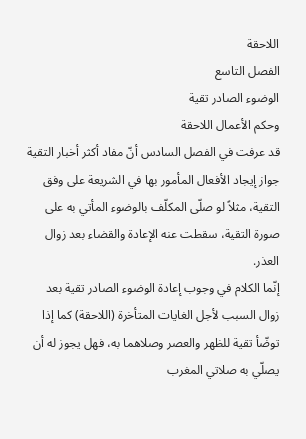اللاحقة
الفصل التاسع
الوضوء الصادر تقية
وحكم الأعمال اللاحقة
قد عرفت في الفصل السادس أنّ مفاد أكثر أخبار التقية جواز إيجاد الأفعال المأمور بها في الشريعة على وفق التقية، مثلاً لو صلّى المكلّف بالوضوء المأتي به على صورة التقية، سقطت عنه الإعادة والقضاء بعد زوال العذر.
إنّما الكلام في وجوب إعادة الوضوء الصادر تقية بعد زوال السبب لأجل الغايات المتأخرة (اللاحقة) كما إذا توضّأ تقية للظهر والعصر وصلاهما به، فهل يجوز له أن يصلّي به صلاتي المغرب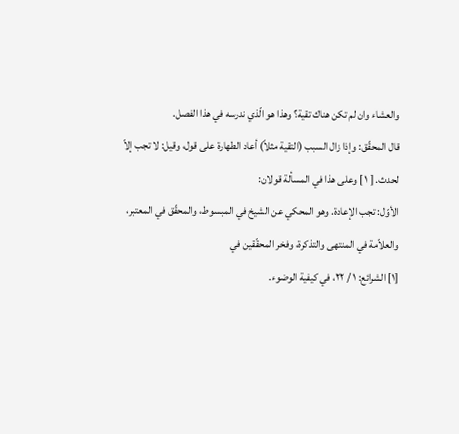والعشاء وان لم تكن هناك تقية؟ وهذا هو الّذي ندرسه في هذا الفصل.
قال المحقّق: وإذا زال السبب (التقية مثلاً) أعاد الطهارة على قول، وقيل: لا تجب إلاّ لحدث. [ ١ ] وعلى هذا في المسألة قولان:
الأوّل: تجب الإعادة. وهو المحكي عن الشيخ في المبسوط، والمحقّق في المعتبر، والعلاّمة في المنتهى والتذكرة، وفخر المحقّقين في
[١] الشرائع: ١ / ٢٢، في كيفية الوضوء.